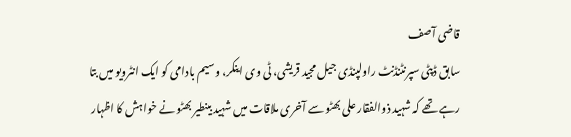قاضی آصف
سابق ڈپٹی سپرنٹنڈنٹ راولپنڈی جیل مجید قریشی، ٹی وی اینکر، وسیم بادامی کو ایک انٹرویو میں بتا رہے تھے کہ شہید ذوالفقار علی بھٹو سے آخری ملاقات میں شہید بینطیر بھٹو نے خواہش کا اظہار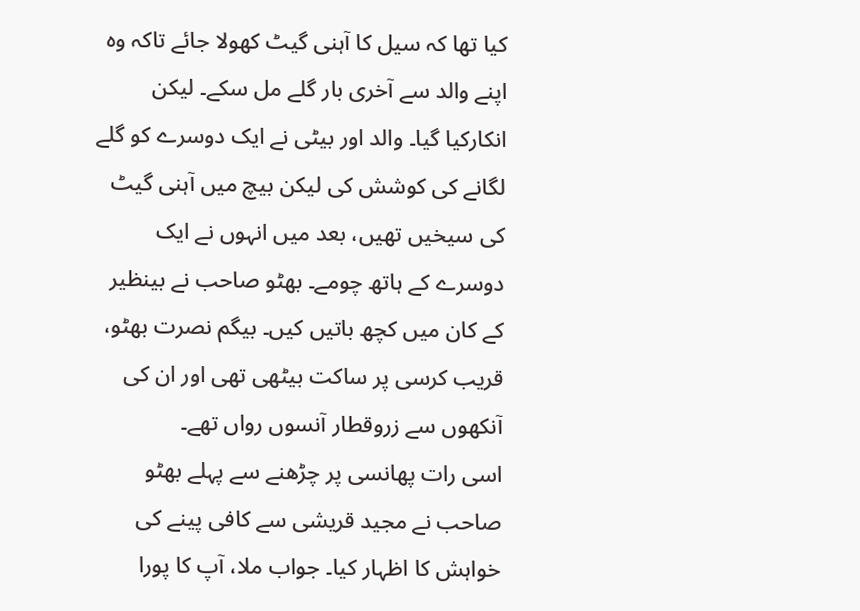کیا تھا کہ سیل کا آہنی گیٹ کھولا جائے تاکہ وہ اپنے والد سے آخری بار گلے مل سکے۔ لیکن انکارکیا گیا۔ والد اور بیٹی نے ایک دوسرے کو گلے لگانے کی کوشش کی لیکن بیچ میں آہنی گیٹ کی سیخیں تھیں، بعد میں انہوں نے ایک دوسرے کے ہاتھ چومے۔ بھٹو صاحب نے بینظیر کے کان میں کچھ باتیں کیں۔ بیگم نصرت بھٹو، قریب کرسی پر ساکت بیٹھی تھی اور ان کی آنکھوں سے زروقطار آنسوں رواں تھے۔
اسی رات پھانسی پر چڑھنے سے پہلے بھٹو صاحب نے مجید قریشی سے کافی پینے کی خواہش کا اظہار کیا۔ جواب ملا، آپ کا پورا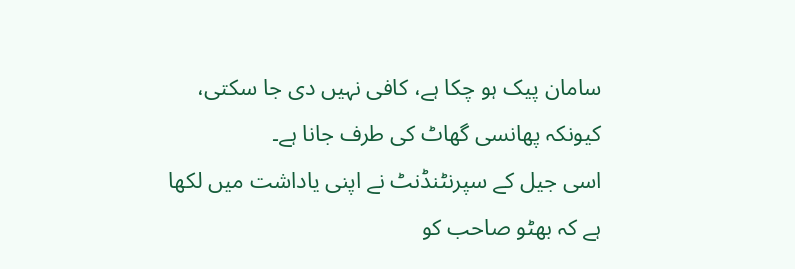سامان پیک ہو چکا ہے، کافی نہیں دی جا سکتی، کیونکہ پھانسی گھاٹ کی طرف جانا ہے۔
اسی جیل کے سپرنٹنڈنٹ نے اپنی یاداشت میں لکھا ہے کہ بھٹو صاحب کو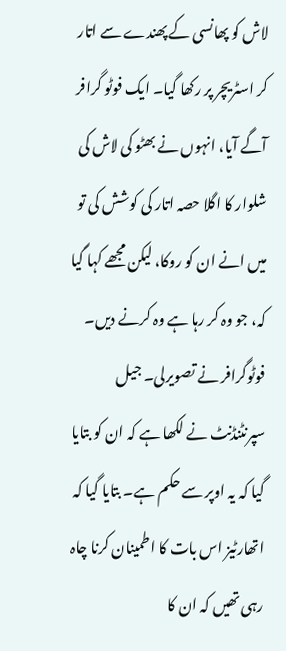لاش کو پھانسی کے پھندے سے اتار کر اسٹریچر پر رکھا گیا۔ ایک فوٹو گرافر آگے آیا، انہوں نے بھٹو کی لاش کی شلوار کا اگلا حصہ اتار کی کوشش کی تو میں انے ان کو روکا، لیکن مجھے کہا گیا کہ، جو وہ کر رہا ہے وہ کرنے دیں۔ فوٹوگرافر نے تصویرلی۔ جیل سپرنٹنڈنٹ نے لکھا ہے کہ ان کو بتایا گیا کہ یہ اوپر سے حکم ہے۔ بتایا گیا کہ اتھارٹیز اس بات کا اطمینان کرنا چاہ رہی تھیں کہ ان کا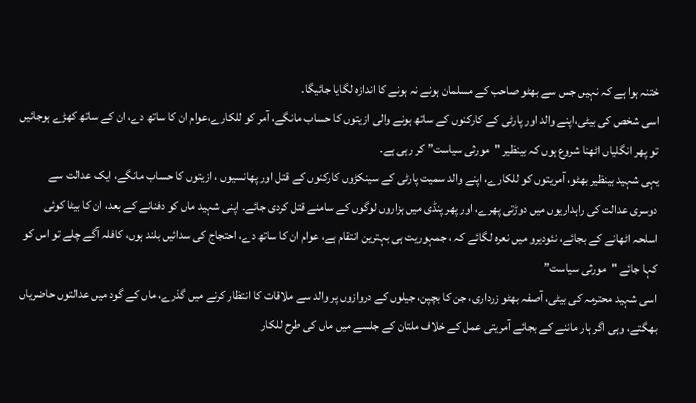ختنہ ہوا ہے کہ نہیں جس سے بھٹو صاحب کے مسلمان ہونے نہ ہونے کا اندازہ لگایا جائیگا۔
اسی شخص کی بیٹی،اپنے والد اور پارٹی کے کارکنوں کے ساتھ ہونے والی ازیتوں کا حساب مانگے، آمر کو للکارے،عوام ان کا ساتھ دے، ان کے ساتھ کھڑے ہوجائیں تو پھر انگلیاں اٹھنا شروع ہوں کہ بینظیر "مورثی سیاست” کر رہی ہے۔
یہی شہید بینظیر بھٹو، آمریتوں کو للکارے، اپنے والد سمیت پارٹی کے سینکڑوں کارکنوں کے قتل اور پھانسیوں ، ازیتوں کا حساب مانگے، ایک عدالت سے دوسری عدالت کی راہداریوں میں دوڑتی پھرے، اور پھر پنڈی میں ہزاروں لوگوں کے سامنے قتل کردی جائے۔ اپنی شہید ماں کو دفنانے کے بعد، ان کا بیٹا کوئی اسلحہ اٹھانے کے بجائے، نئودیرو میں نعرہ لگائے کہ ، جمہوریت ہی بہترین انتقام ہے، عوام ان کا ساتھ دے، احتجاج کی سدائیں بلند ہوں، کافلہ آگے چلے تو اس کو کہا جائے "مورثی سیاست”
اسی شہید محترمہ کی بیٹی، آصفہ بھٹو زرداری، جن کا بچپن، جیلوں کے دروازوں پر والد سے ملاقات کا انتظار کرنے میں گذرے، ماں کے گود میں عدالتوں حاضریاں بھگتے، وہی اگر ہار ماننے کے بجائے آمریتی عمل کے خلاف ملتان کے جلسے میں ماں کی طرح للکار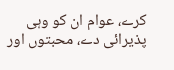کرے، عوام ان کو وہی پذیرائی دے، محبتوں اور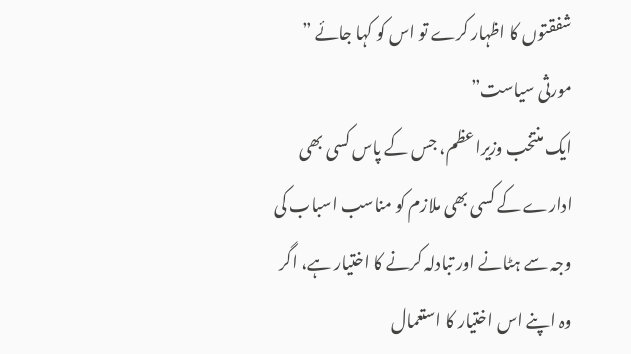شفقتوں کا اظہار کرے تو اس کو کہا جائے ” مورثی سیاست”
ایک منتخب وزیراعظم، جس کے پاس کسی بھی ادارے کے کسی بھی ملازم کو مناسب اسباب کی وجہ سے ہٹانے اور تبادلہ کرنے کا اختیار ہے، اگر وہ اپنے اس اختیار کا استعمال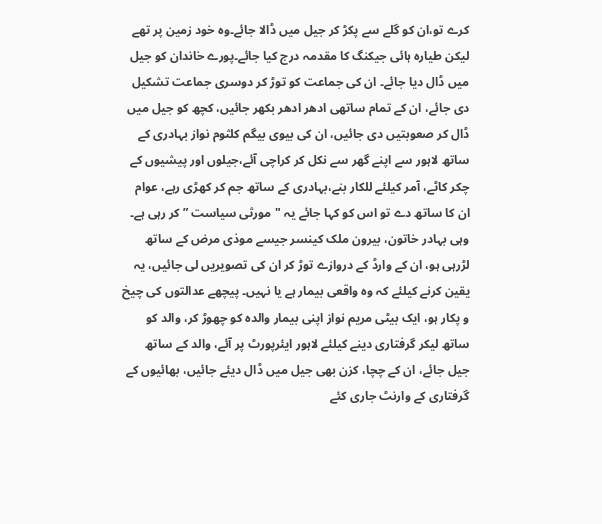کرے تو،ان کو گلے سے پکڑ کر جیل میں ڈالا جائے۔وہ خود زمین پر تھے لیکن طیارہ ہائی جیکنگ کا مقدمہ درج کیا جائے۔پورے خاندان کو جیل میں ڈال دیا جائے۔ ان کی جماعت کو توڑ کر دوسری جماعت تشکیل دی جائے، ان کے تمام ساتھی ادھر ادھر بکھر جائیں، کچھ کو جیل میں ڈال کر صعوبتیں دی جائیں، ان کی بیوی بیگم کلثوم نواز بہادری کے ساتھ لاہور سے اپنے گھر سے نکل کر کراچی آئے،جیلوں اور پیشیوں کے چکر کاٹے، آمر کیلئے للکار بنے،بہادری کے ساتھ جم کر کھڑی رہے، عوام ان کا ساتھ دے تو اس کو کہا جائے یہ "مورثی سیاست ” کر رہی ہے۔
وہی بہادر خاتون، بیرون ملک کینسر جیسے موذی مرض کے ساتھ لڑرہی ہو، ان کے وارڈ کے دروازے توڑ کر ان کی تصویریں لی جائیں، یہ یقین کرنے کیلئے کہ وہ واقعی بیمار ہے یا نہیں۔ پیچھے عدالتوں کی چیخ و پکار ہو، ایک بیٹی مریم نواز اپنی بیمار والدہ کو چھوڑ کر، والد کو ساتھ لیکر گرفتاری دینے کیلئے لاہور ایئرپورٹ پر آئے، والد کے ساتھ جیل جائے، ان کے چچا، کزن بھی جیل میں ڈال دیئے جائیں، بھائیوں کے گرفتاری کے وارنٹ جاری کئے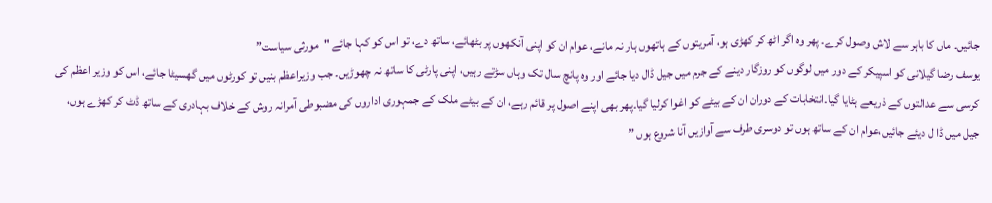جائیں۔ ماں کا باہر سے لاش وصول کرے۔ پھر وہ اگر اٹھ کر کھڑی ہو، آمریتوں کے ہاتھوں ہار نہ مانے، عوام ان کو اپنی آنکھوں پر بٹھائے، ساتھ دے، تو اس کو کہا جائے "مورثی سیاست”
یوسف رضا گیلانی کو اسپیکر کے دور میں لوگوں کو روزگار دینے کے جرم میں جیل ڈال دیا جائے اور وہ پانچ سال تک وہاں سڑتے رہیں، اپنی پارٹی کا ساتھ نہ چھوڑیں۔ جب وزیراعظم بنیں تو کورٹوں میں گھسیٹا جائے، اس کو وزیر اعظم کی کرسی سے عدالتوں کے ذریعے ہٹایا گیا۔انتخابات کے دوران ان کے بیٹے کو اغوا کرلیا گیا۔پھر بھی اپنے اصول پر قائم رہے، ان کے بیٹے ملک کے جمہوری اداروں کی مضبوطی آمرانہ روش کے خلاف بہادری کے ساتھ ڈٹ کر کھڑے ہوں، جیل میں ڈا ل دیئے جائیں،عوام ان کے ساتھ ہوں تو دوسری طرف سے آوازیں آنا شروع ہوں ”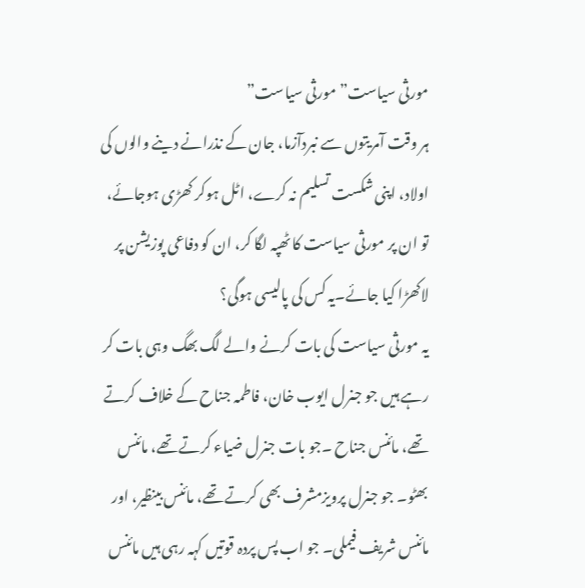مورثی سیاست” مورثی سیاست”
ہر وقت آمریتوں سے نبردآزما، جان کے نذرانے دینے والوں کی اولاد، اپنی شکست تسلیم نہ کرے، اٹل ہوکر کھڑی ہوجائے، تو ان پر مورثی سیاست کا ٹھپہ لگا کر، ان کو دفاعی پوزیشن پر لاکھڑا کیا جائے۔یہ کس کی پالیسی ہوگی؟
یہ مورثی سیاست کی بات کرنے والے لگ بھگ وہی بات کر رہے ہیں جو جنرل ایوب خان، فاطمہ جناح کے خلاف کرتے تھے، مائنس جناح ۔جو بات جنرل ضیاء کرتے تھے، مائنس بھٹو۔ جو جنرل پرویزمشرف بھی کرتے تھے، مائنس بینظیر، اور مائنس شریف فیملی۔ جو اب پس پردہ قوتیں کہہ رہی ہیں مائنس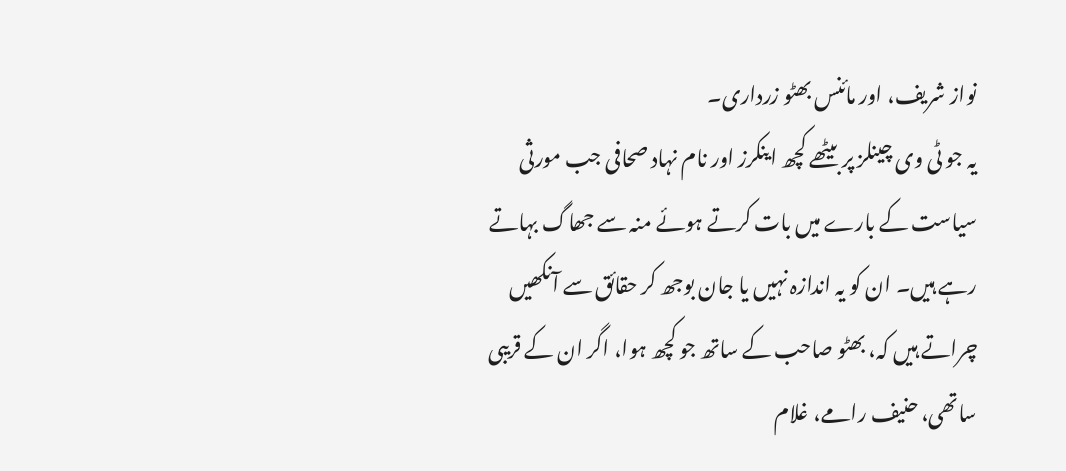نواز شریف، اور مائنس بھٹو زرداری۔
یہ جو ٹی وی چینلز پر بیٹھے کچھ اینکرز اور نام نہاد صحافی جب مورثی سیاست کے بارے میں بات کرتے ہوئے منہ سے جھاگ بہاتے رہے ہیں۔ ان کو یہ اندازہ نہیں یا جان بوجھ کر حقائق سے آنکھیں چراتے ہیں کہ، بھٹو صاحب کے ساتھ جو کچھ ہوا، اگر ان کے قریبی ساتھی، حنیف رامے، غلام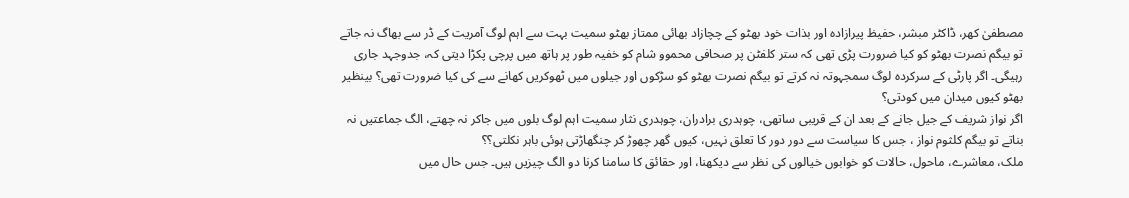مصطفیٰ کھر، ڈاکٹر مبشر، حفیظ پیرازادہ اور بذات خود بھٹو کے چچازاد بھائی ممتاز بھٹو سمیت بہت سے اہم لوگ آمریت کے ڈر سے بھاگ نہ جاتے تو بیگم نصرت بھٹو کو کیا ضرورت پڑی تھی کہ ستر کلفٹن پر صحافی محموو شام کو خفیہ طور پر ہاتھ میں پرچی پکڑا دیتی کہ، جدوجہد جاری رہیگی۔ اگر پارٹی کے سرکردہ لوگ سمجہوتہ نہ کرتے تو بیگم نصرت بھٹو کو سڑکوں اور جیلوں میں ٹھوکریں کھانے سے کی کیا ضرورت تھی؟ بینظیر بھٹو کیوں میدان میں کودتی؟
اگر نواز شریف کے جیل جانے کے بعد ان کے قریبی ساتھی، چوہدری برادران، چوہدری نثار سمیت اہم لوگ بلوں میں جاکر نہ چھتے، الگ جماعتیں نہ بناتے تو بیگم کلثوم نواز ، جس کا سیاست سے دور دور کا تعلق نہیں، کیوں گھر چھوڑ کر چنگھاڑتی ہوئی باہر نکلتی؟؟
ملک، معاشرے، ماحول، حالات کو خوابوں خیالوں کی نظر سے دیکھنا، اور حقائق کا سامنا کرنا دو الگ چیزیں ہیں۔ جس حال میں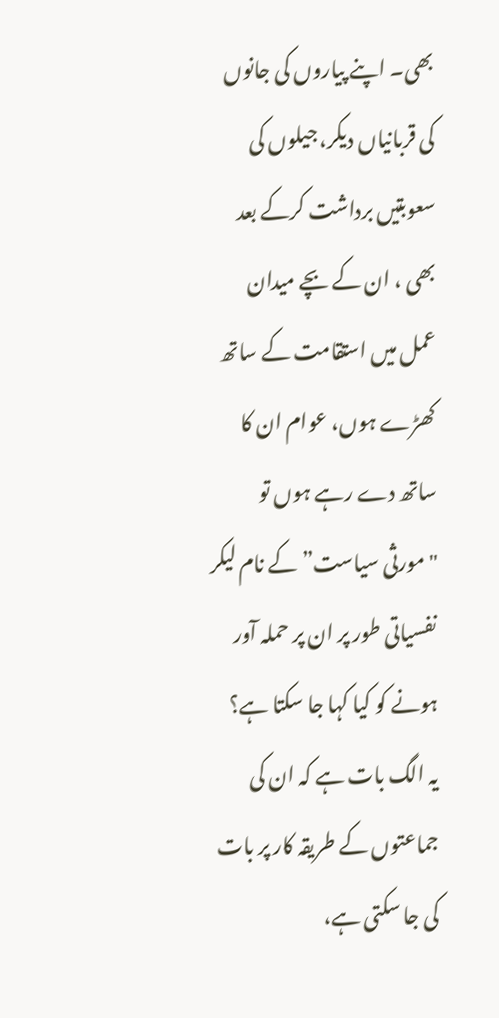بھی۔ اپنے پیاروں کی جانوں کی قربانیاں دیکر، جیلوں کی سعوبتیں برداشت کرکے بعد بھی ، ان کے بچے میدان عمل میں استقامت کے ساتھ کھڑے ہوں، عوام ان کا ساتھ دے رہے ہوں تو "مورثی سیاست” کے نام لیکر نفسیاتی طور پر ان پر حملہ آور ہونے کو کیا کہا جا سکتا ہے؟
یہ الگ بات ہے کہ ان کی جماعتوں کے طریقہ کار پر بات کی جا سکتی ہے،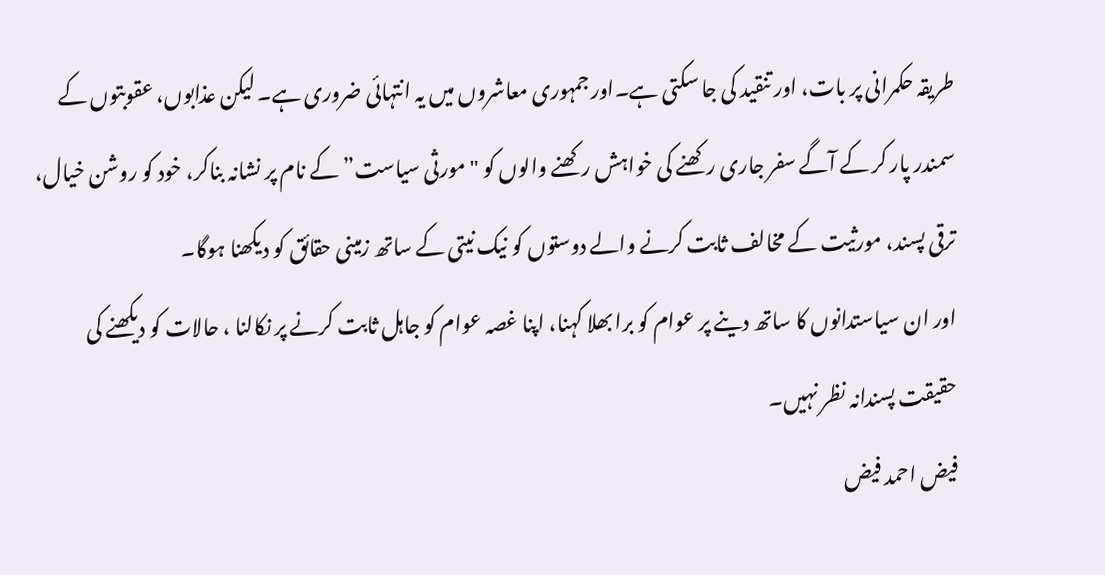طریقہ حکمرانی پر بات، اور تنقید کی جا سکتی ہے۔اور جمہوری معاشروں میں یہ انتہائی ضروری ہے۔ لیکن عذابوں، عقوبتوں کے سمندر پار کر کے آگے سفر جاری رکھنے کی خواہش رکھنے والوں کو "مورثی سیاست” کے نام پر نشانہ بناکر، خود کو روشن خیال، ترقی پسند، مورثیت کے مخالف ثابت کرنے والے دوستوں کو نیک نیتی کے ساتھ زمینی حقائق کو دیکھنا ہوگا۔
اور ان سیاستدانوں کا ساتھ دینے پر عوام کو برا بھلا کہنا، اپنا غصہ عوام کو جاہل ثابت کرنے پر نکالنا ، حالات کو دیکھنے کی حقیقت پسندانہ نظر نہیں۔
فیض احمد فیض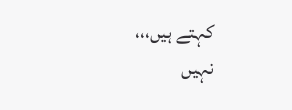کہتے ہیں،،،
نہیں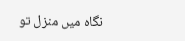نگاہ میں منزل تو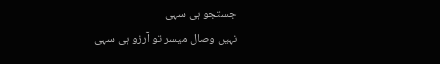جستجو ہی سہی
نہیں وصال میسر تو آرزو ہی سہی